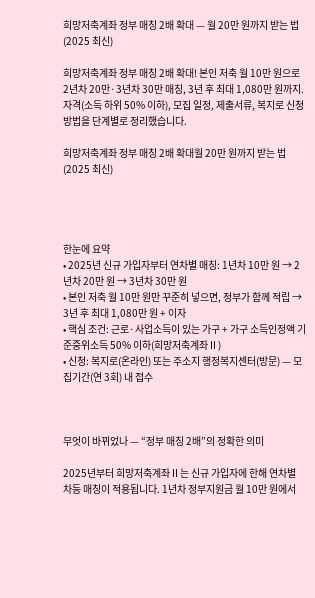희망저축계좌 정부 매칭 2배 확대 — 월 20만 원까지 받는 법(2025 최신)

희망저축계좌 정부 매칭 2배 확대! 본인 저축 월 10만 원으로 2년차 20만·3년차 30만 매칭, 3년 후 최대 1,080만 원까지. 자격(소득 하위 50% 이하), 모집 일정, 제출서류, 복지로 신청 방법을 단계별로 정리했습니다.

희망저축계좌 정부 매칭 2배 확대월 20만 원까지 받는 법(2025 최신)




한눈에 요약
• 2025년 신규 가입자부터 연차별 매칭: 1년차 10만 원 → 2년차 20만 원 → 3년차 30만 원
• 본인 저축 월 10만 원만 꾸준히 넣으면, 정부가 함께 적립 → 3년 후 최대 1,080만 원 + 이자
• 핵심 조건: 근로·사업소득이 있는 가구 + 가구 소득인정액 기준중위소득 50% 이하(희망저축계좌Ⅱ)
• 신청: 복지로(온라인) 또는 주소지 행정복지센터(방문) — 모집기간(연 3회) 내 접수



무엇이 바뀌었나 — “정부 매칭 2배”의 정확한 의미

2025년부터 희망저축계좌Ⅱ는 신규 가입자에 한해 연차별 차등 매칭이 적용됩니다. 1년차 정부지원금 월 10만 원에서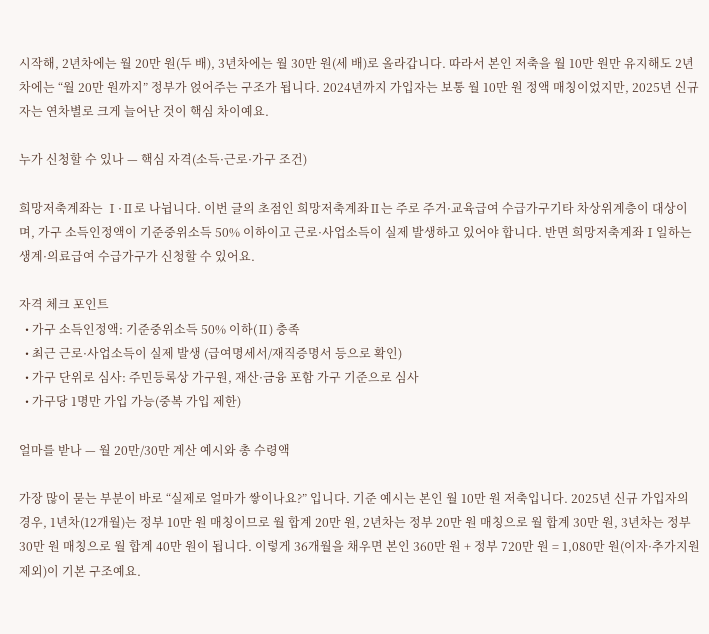시작해, 2년차에는 월 20만 원(두 배), 3년차에는 월 30만 원(세 배)로 올라갑니다. 따라서 본인 저축을 월 10만 원만 유지해도 2년차에는 “월 20만 원까지” 정부가 얹어주는 구조가 됩니다. 2024년까지 가입자는 보통 월 10만 원 정액 매칭이었지만, 2025년 신규자는 연차별로 크게 늘어난 것이 핵심 차이예요.

누가 신청할 수 있나 — 핵심 자격(소득·근로·가구 조건)

희망저축계좌는 Ⅰ·Ⅱ로 나뉩니다. 이번 글의 초점인 희망저축계좌Ⅱ는 주로 주거·교육급여 수급가구기타 차상위계층이 대상이며, 가구 소득인정액이 기준중위소득 50% 이하이고 근로·사업소득이 실제 발생하고 있어야 합니다. 반면 희망저축계좌Ⅰ일하는 생계·의료급여 수급가구가 신청할 수 있어요.

자격 체크 포인트
  • 가구 소득인정액: 기준중위소득 50% 이하(Ⅱ) 충족
  • 최근 근로·사업소득이 실제 발생 (급여명세서/재직증명서 등으로 확인)
  • 가구 단위로 심사: 주민등록상 가구원, 재산·금융 포함 가구 기준으로 심사
  • 가구당 1명만 가입 가능(중복 가입 제한)

얼마를 받나 — 월 20만/30만 계산 예시와 총 수령액

가장 많이 묻는 부분이 바로 “실제로 얼마가 쌓이나요?” 입니다. 기준 예시는 본인 월 10만 원 저축입니다. 2025년 신규 가입자의 경우, 1년차(12개월)는 정부 10만 원 매칭이므로 월 합계 20만 원, 2년차는 정부 20만 원 매칭으로 월 합계 30만 원, 3년차는 정부 30만 원 매칭으로 월 합계 40만 원이 됩니다. 이렇게 36개월을 채우면 본인 360만 원 + 정부 720만 원 = 1,080만 원(이자·추가지원 제외)이 기본 구조예요.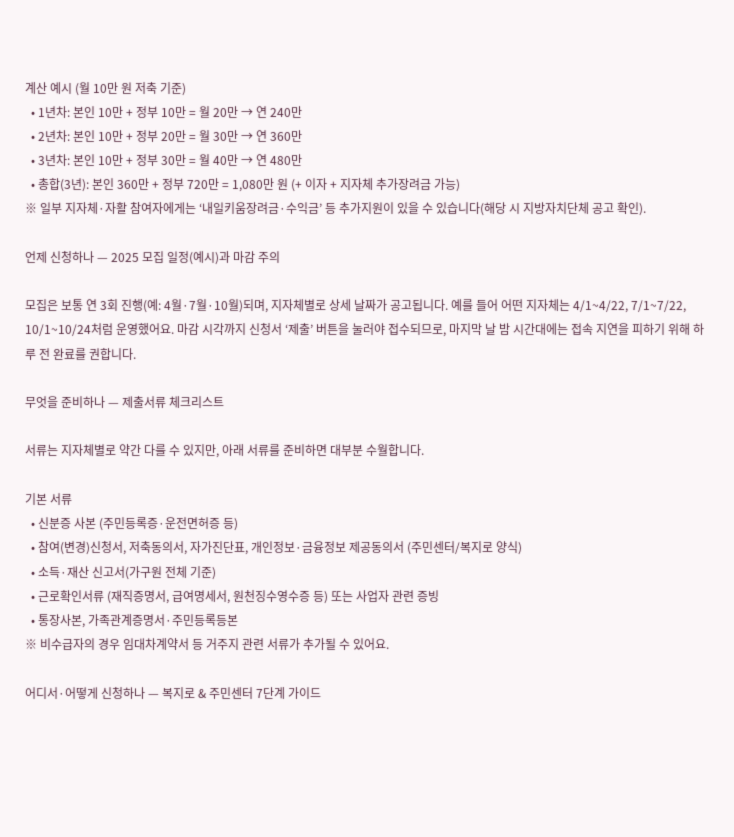계산 예시 (월 10만 원 저축 기준)
  • 1년차: 본인 10만 + 정부 10만 = 월 20만 → 연 240만
  • 2년차: 본인 10만 + 정부 20만 = 월 30만 → 연 360만
  • 3년차: 본인 10만 + 정부 30만 = 월 40만 → 연 480만
  • 총합(3년): 본인 360만 + 정부 720만 = 1,080만 원 (+ 이자 + 지자체 추가장려금 가능)
※ 일부 지자체·자활 참여자에게는 ‘내일키움장려금·수익금’ 등 추가지원이 있을 수 있습니다(해당 시 지방자치단체 공고 확인).

언제 신청하나 — 2025 모집 일정(예시)과 마감 주의

모집은 보통 연 3회 진행(예: 4월·7월·10월)되며, 지자체별로 상세 날짜가 공고됩니다. 예를 들어 어떤 지자체는 4/1~4/22, 7/1~7/22, 10/1~10/24처럼 운영했어요. 마감 시각까지 신청서 ‘제출’ 버튼을 눌러야 접수되므로, 마지막 날 밤 시간대에는 접속 지연을 피하기 위해 하루 전 완료를 권합니다.

무엇을 준비하나 — 제출서류 체크리스트

서류는 지자체별로 약간 다를 수 있지만, 아래 서류를 준비하면 대부분 수월합니다.

기본 서류
  • 신분증 사본 (주민등록증·운전면허증 등)
  • 참여(변경)신청서, 저축동의서, 자가진단표, 개인정보·금융정보 제공동의서 (주민센터/복지로 양식)
  • 소득·재산 신고서(가구원 전체 기준)
  • 근로확인서류 (재직증명서, 급여명세서, 원천징수영수증 등) 또는 사업자 관련 증빙
  • 통장사본, 가족관계증명서·주민등록등본
※ 비수급자의 경우 임대차계약서 등 거주지 관련 서류가 추가될 수 있어요.

어디서·어떻게 신청하나 — 복지로 & 주민센터 7단계 가이드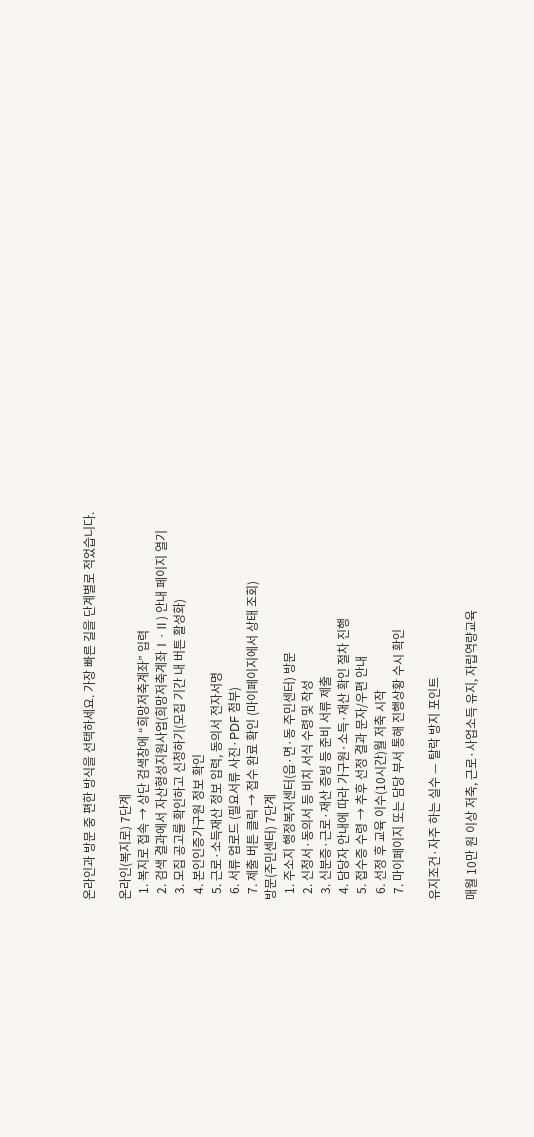온라인과 방문 중 편한 방식을 선택하세요. 가장 빠른 길을 단계별로 적었습니다.

온라인(복지로) 7단계
  1. 복지로 접속 → 상단 검색창에 “희망저축계좌” 입력
  2. 검색 결과에서 자산형성지원사업(희망저축계좌Ⅰ·Ⅱ) 안내 페이지 열기
  3. 모집 공고를 확인하고 신청하기(모집 기간 내 버튼 활성화)
  4. 본인인증가구원 정보 확인
  5. 근로·소득재산 정보 입력, 동의서 전자서명
  6. 서류 업로드 (필요서류 사진·PDF 첨부)
  7. 제출 버튼 클릭 → 접수 완료 확인 (마이페이지에서 상태 조회)
방문(주민센터) 7단계
  1. 주소지 행정복지센터(읍·면·동 주민센터) 방문
  2. 신청서·동의서 등 비치 서식 수령 및 작성
  3. 신분증·근로·재산 증빙 등 준비 서류 제출
  4. 담당자 안내에 따라 가구원·소득·재산 확인 절차 진행
  5. 접수증 수령 → 추후 선정 결과 문자/우편 안내
  6. 선정 후 교육 이수(10시간)월 저축 시작
  7. 마이페이지 또는 담당 부서 통해 진행상황 수시 확인

유지조건·자주 하는 실수 — 탈락 방지 포인트

매월 10만 원 이상 저축, 근로·사업소득 유지, 자립역량교육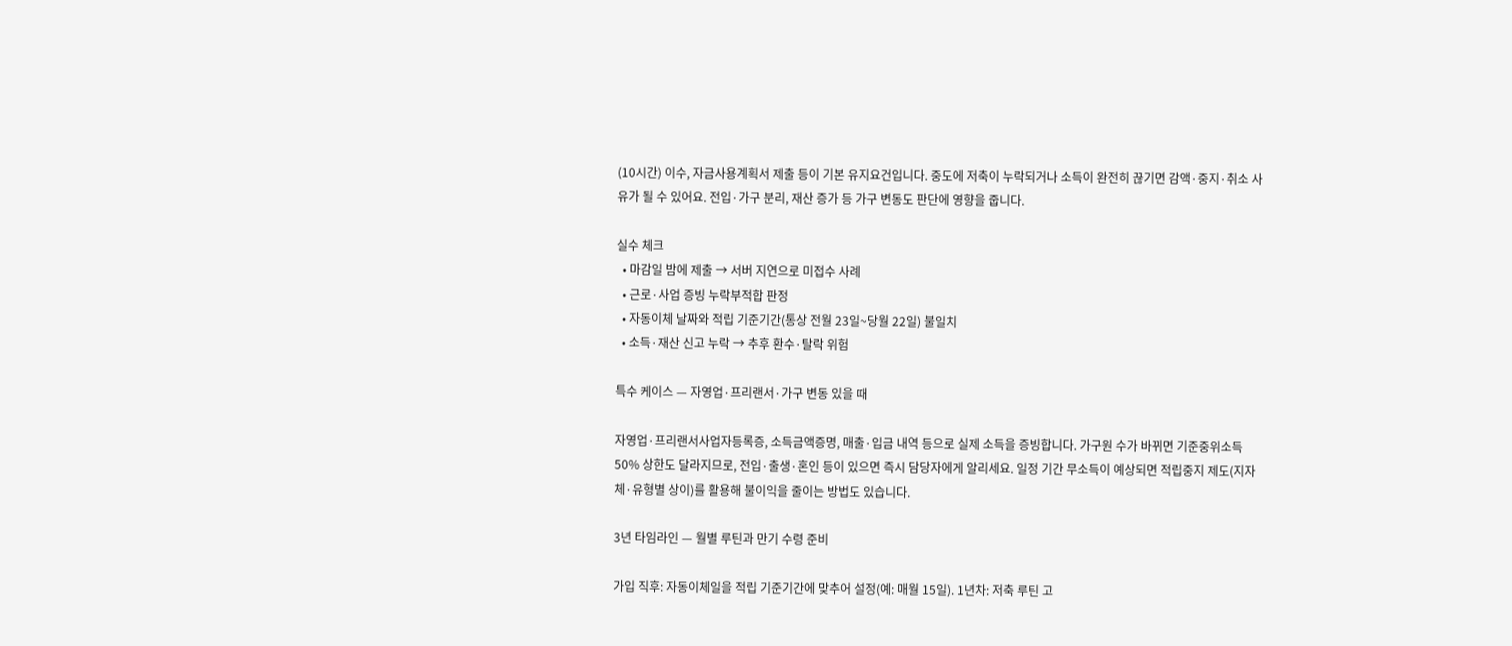(10시간) 이수, 자금사용계획서 제출 등이 기본 유지요건입니다. 중도에 저축이 누락되거나 소득이 완전히 끊기면 감액·중지·취소 사유가 될 수 있어요. 전입·가구 분리, 재산 증가 등 가구 변동도 판단에 영향을 줍니다.

실수 체크
  • 마감일 밤에 제출 → 서버 지연으로 미접수 사례
  • 근로·사업 증빙 누락부적합 판정
  • 자동이체 날짜와 적립 기준기간(통상 전월 23일~당월 22일) 불일치
  • 소득·재산 신고 누락 → 추후 환수·탈락 위험

특수 케이스 — 자영업·프리랜서·가구 변동 있을 때

자영업·프리랜서사업자등록증, 소득금액증명, 매출·입금 내역 등으로 실제 소득을 증빙합니다. 가구원 수가 바뀌면 기준중위소득 50% 상한도 달라지므로, 전입·출생·혼인 등이 있으면 즉시 담당자에게 알리세요. 일정 기간 무소득이 예상되면 적립중지 제도(지자체·유형별 상이)를 활용해 불이익을 줄이는 방법도 있습니다.

3년 타임라인 — 월별 루틴과 만기 수령 준비

가입 직후: 자동이체일을 적립 기준기간에 맞추어 설정(예: 매월 15일). 1년차: 저축 루틴 고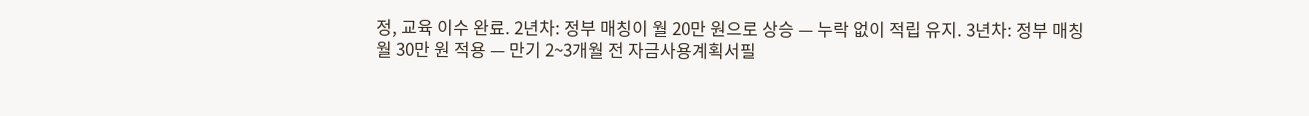정, 교육 이수 완료. 2년차: 정부 매칭이 월 20만 원으로 상승 — 누락 없이 적립 유지. 3년차: 정부 매칭 월 30만 원 적용 — 만기 2~3개월 전 자금사용계획서필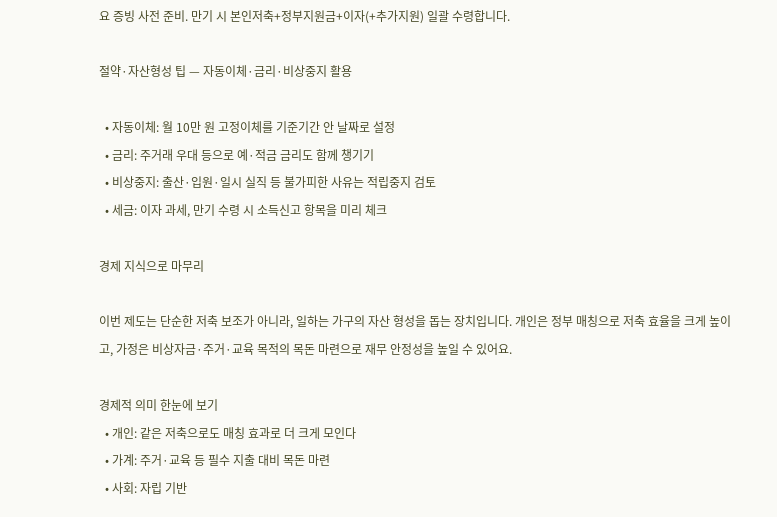요 증빙 사전 준비. 만기 시 본인저축+정부지원금+이자(+추가지원) 일괄 수령합니다.

절약·자산형성 팁 — 자동이체·금리·비상중지 활용

  • 자동이체: 월 10만 원 고정이체를 기준기간 안 날짜로 설정
  • 금리: 주거래 우대 등으로 예·적금 금리도 함께 챙기기
  • 비상중지: 출산·입원·일시 실직 등 불가피한 사유는 적립중지 검토
  • 세금: 이자 과세, 만기 수령 시 소득신고 항목을 미리 체크

경제 지식으로 마무리

이번 제도는 단순한 저축 보조가 아니라, 일하는 가구의 자산 형성을 돕는 장치입니다. 개인은 정부 매칭으로 저축 효율을 크게 높이고, 가정은 비상자금·주거·교육 목적의 목돈 마련으로 재무 안정성을 높일 수 있어요.

경제적 의미 한눈에 보기
  • 개인: 같은 저축으로도 매칭 효과로 더 크게 모인다
  • 가계: 주거·교육 등 필수 지출 대비 목돈 마련
  • 사회: 자립 기반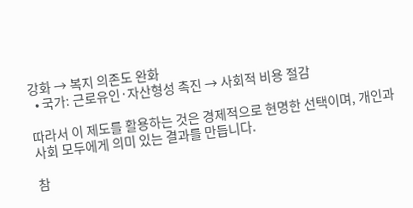강화 → 복지 의존도 완화
  • 국가: 근로유인·자산형성 촉진 → 사회적 비용 절감

따라서 이 제도를 활용하는 것은 경제적으로 현명한 선택이며, 개인과 사회 모두에게 의미 있는 결과를 만듭니다.

참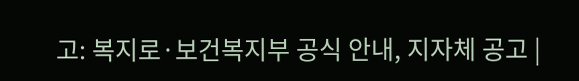고: 복지로·보건복지부 공식 안내, 지자체 공고 |